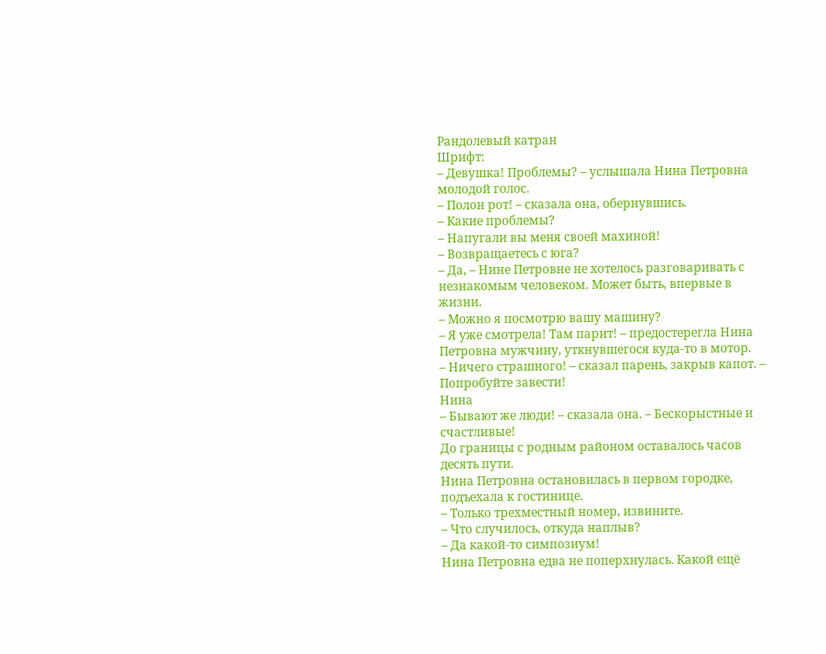Рандолевый катран
Шрифт:
– Девушка! Проблемы? – услышала Нина Петровна молодой голос.
– Полон рот! – сказала она, обернувшись.
– Какие проблемы?
– Напугали вы меня своей махиной!
– Возвращаетесь с юга?
– Да, – Нине Петровне не хотелось разговаривать с незнакомым человеком. Может быть, впервые в жизни.
– Можно я посмотрю вашу машину?
– Я уже смотрела! Там парит! – предостерегла Нина Петровна мужчину, уткнувшегося куда-то в мотор.
– Ничего страшного! – сказал парень, закрыв капот. – Попробуйте завести!
Нина
– Бывают же люди! – сказала она. – Бескорыстные и счастливые!
До границы с родным районом оставалось часов десять пути.
Нина Петровна остановилась в первом городке, подъехала к гостинице.
– Только трехместный номер, извините.
– Что случилось, откуда наплыв?
– Да какой-то симпозиум!
Нина Петровна едва не поперхнулась. Какой ещё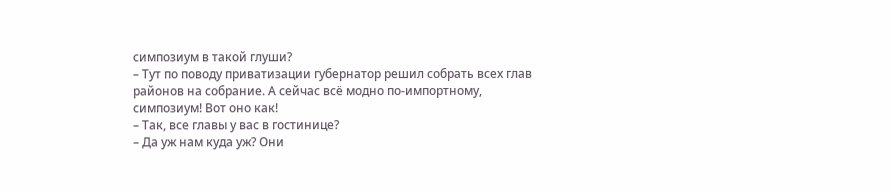симпозиум в такой глуши?
– Тут по поводу приватизации губернатор решил собрать всех глав районов на собрание. А сейчас всё модно по-импортному, симпозиум! Вот оно как!
– Так, все главы у вас в гостинице?
– Да уж нам куда уж? Они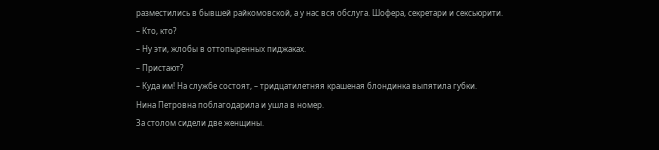разместились в бывшей райкомовской, а у нас вся обслуга. Шофера, секретари и сексьюрити.
– Кто, кто?
– Ну эти, жлобы в оттопыренных пиджаках.
– Пристают?
– Куда им! На службе состоят, – тридцатилетняя крашеная блондинка выпятила губки.
Нина Петровна поблагодарила и ушла в номер.
За столом сидели две женщины.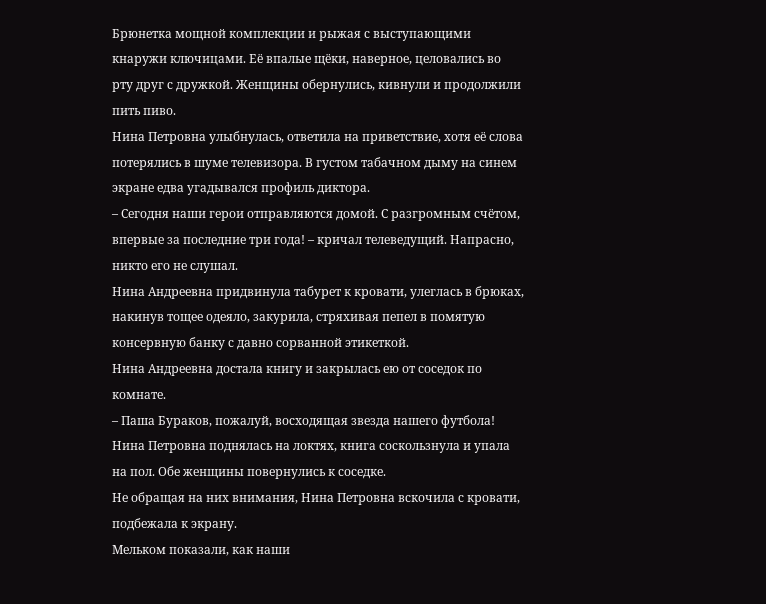Брюнетка мощной комплекции и рыжая с выступающими кнаружи ключицами. Её впалые щёки, наверное, целовались во рту друг с дружкой. Женщины обернулись, кивнули и продолжили пить пиво.
Нина Петровна улыбнулась, ответила на приветствие, хотя её слова потерялись в шуме телевизора. В густом табачном дыму на синем экране едва угадывался профиль диктора.
– Сегодня наши герои отправляются домой. С разгромным счётом, впервые за последние три года! – кричал телеведущий. Напрасно, никто его не слушал.
Нина Андреевна придвинула табурет к кровати, улеглась в брюках, накинув тощее одеяло, закурила, стряхивая пепел в помятую консервную банку с давно сорванной этикеткой.
Нина Андреевна достала книгу и закрылась ею от соседок по комнате.
– Паша Бураков, пожалуй, восходящая звезда нашего футбола!
Нина Петровна поднялась на локтях, книга соскользнула и упала на пол. Обе женщины повернулись к соседке.
Не обращая на них внимания, Нина Петровна вскочила с кровати, подбежала к экрану.
Мельком показали, как наши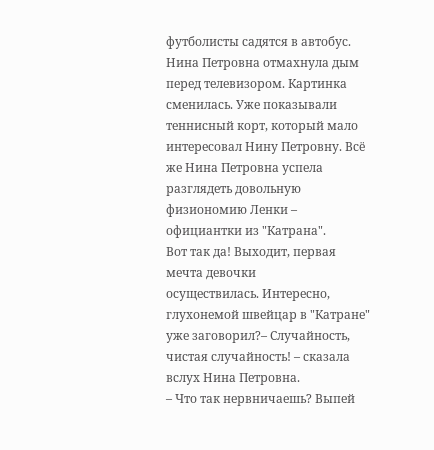футболисты садятся в автобус. Нина Петровна отмахнула дым перед телевизором. Картинка сменилась. Уже показывали теннисный корт, который мало интересовал Нину Петровну. Всё же Нина Петровна успела разглядеть довольную физиономию Ленки – официантки из "Катрана".
Вот так да! Выходит, первая мечта девочки
осуществилась. Интересно, глухонемой швейцар в "Катране" уже заговорил?– Случайность, чистая случайность! – сказала вслух Нина Петровна.
– Что так нервничаешь? Выпей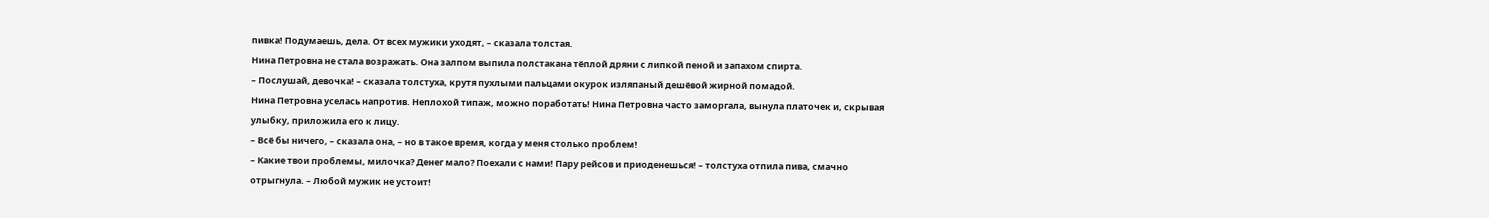пивка! Подумаешь, дела. От всех мужики уходят, – сказала толстая.
Нина Петровна не стала возражать. Она залпом выпила полстакана тёплой дряни с липкой пеной и запахом спирта.
– Послушай, девочка! – сказала толстуха, крутя пухлыми пальцами окурок изляпаный дешёвой жирной помадой.
Нина Петровна уселась напротив. Неплохой типаж, можно поработать! Нина Петровна часто заморгала, вынула платочек и, скрывая улыбку, приложила его к лицу.
– Всё бы ничего, – сказала она, – но в такое время, когда у меня столько проблем!
– Какие твои проблемы, милочка? Денег мало? Поехали с нами! Пару рейсов и приоденешься! – толстуха отпила пива, смачно отрыгнула. – Любой мужик не устоит!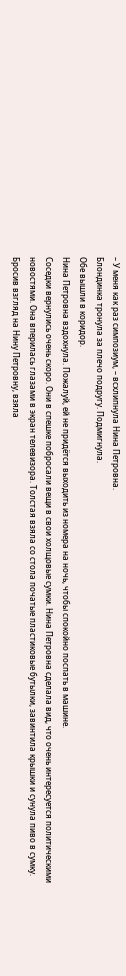– У меня как раз симпозиум, – всхлипнула Нина Петровна.
Блондинка тронула за плечо подругу. Подмигнула.
Обе вышли в коридор.
Нина Петровна вздохнула. Пожалуй, ей не придётся выходить из номера на ночь, чтобы спокойно поспать в машине.
Соседки вернулись очень скоро. Они в спешке побросали вещи в свои холщовые сумки. Нина Петровна сделала вид, что очень интересуется политическими новостями. Она вперилась глазами в экран телевизора. Толстая взяла со стола початые пластиковые бутылки, завинтила крышки и сунула пиво в сумку. Бросив взгляд на Нину Петровну, взяла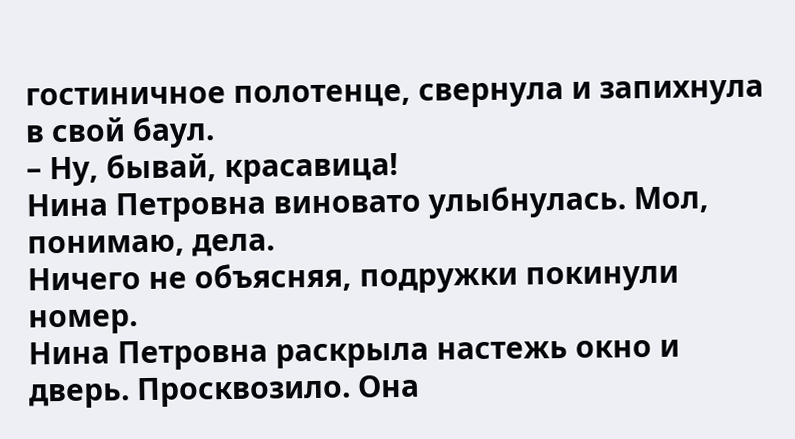гостиничное полотенце, свернула и запихнула в свой баул.
– Ну, бывай, красавица!
Нина Петровна виновато улыбнулась. Мол, понимаю, дела.
Ничего не объясняя, подружки покинули номер.
Нина Петровна раскрыла настежь окно и дверь. Просквозило. Она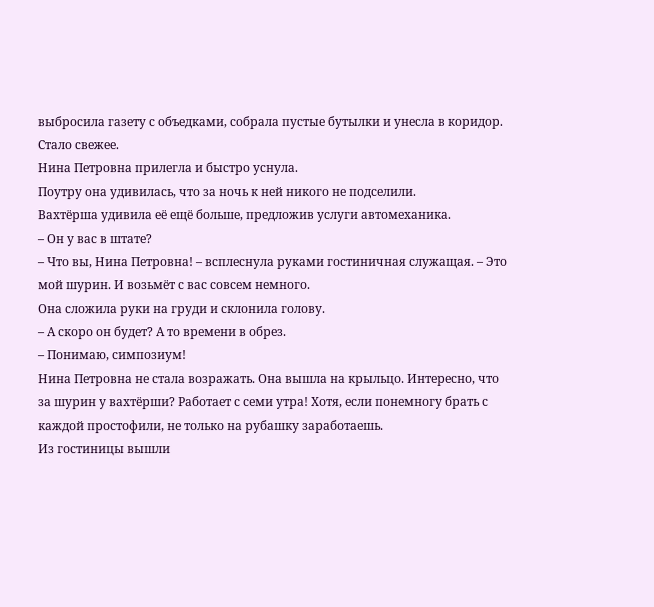выбросила газету с объедками, собрала пустые бутылки и унесла в коридор.
Стало свежее.
Нина Петровна прилегла и быстро уснула.
Поутру она удивилась, что за ночь к ней никого не подселили.
Вахтёрша удивила её ещё больше, предложив услуги автомеханика.
– Он у вас в штате?
– Что вы, Нина Петровна! – всплеснула руками гостиничная служащая. – Это мой шурин. И возьмёт с вас совсем немного.
Она сложила руки на груди и склонила голову.
– А скоро он будет? А то времени в обрез.
– Понимаю, симпозиум!
Нина Петровна не стала возражать. Она вышла на крыльцо. Интересно, что за шурин у вахтёрши? Работает с семи утра! Хотя, если понемногу брать с каждой простофили, не только на рубашку заработаешь.
Из гостиницы вышли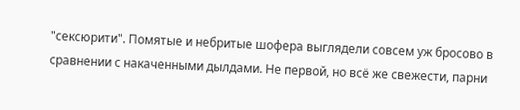"сексюрити". Помятые и небритые шофера выглядели совсем уж бросово в сравнении с накаченными дылдами. Не первой, но всё же свежести, парни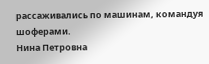рассаживались по машинам, командуя шоферами.
Нина Петровна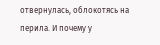отвернулась, облокотясь на перила. И почему у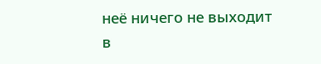неё ничего не выходит в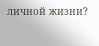личной жизни?